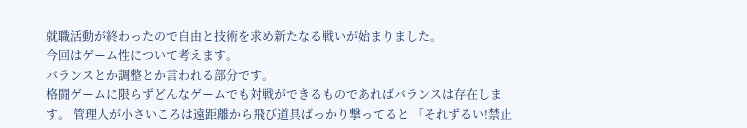就職活動が終わったので自由と技術を求め新たなる戦いが始まりました。
今回はゲーム性について考えます。
バランスとか調整とか言われる部分です。
格闘ゲームに限らずどんなゲームでも対戦ができるものであればバランスは存在します。 管理人が小さいころは遠距離から飛び道具ばっかり撃ってると 「それずるい!禁止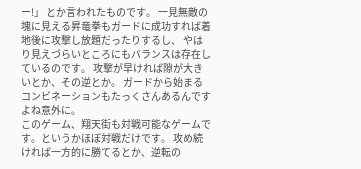ー!」 とか言われたものです。 一見無敵の塊に見える昇竜拳もガードに成功すれば着地後に攻撃し放題だったりするし、 やはり見えづらいところにもバランスは存在しているのです。 攻撃が早ければ隙が大きいとか、その逆とか。 ガードから始まるコンビネーションもたっくさんあるんですよね意外に。
このゲーム、翔天街も対戦可能なゲームです。というかほぼ対戦だけです。 攻め続ければ一方的に勝てるとか、逆転の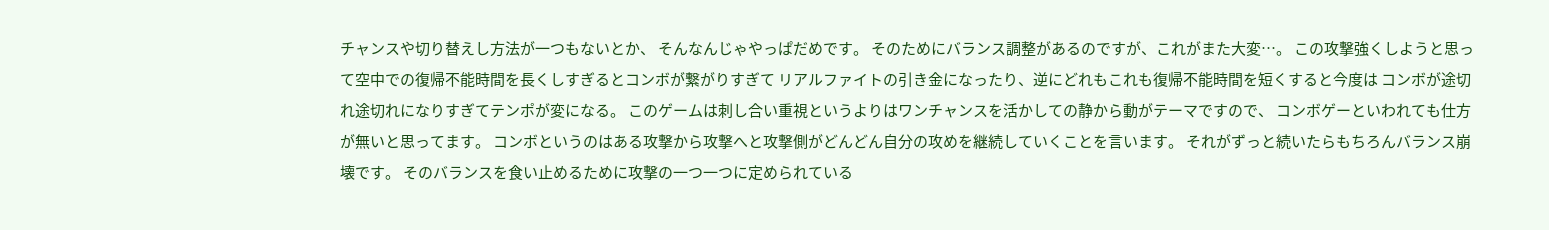チャンスや切り替えし方法が一つもないとか、 そんなんじゃやっぱだめです。 そのためにバランス調整があるのですが、これがまた大変…。 この攻撃強くしようと思って空中での復帰不能時間を長くしすぎるとコンボが繋がりすぎて リアルファイトの引き金になったり、逆にどれもこれも復帰不能時間を短くすると今度は コンボが途切れ途切れになりすぎてテンポが変になる。 このゲームは刺し合い重視というよりはワンチャンスを活かしての静から動がテーマですので、 コンボゲーといわれても仕方が無いと思ってます。 コンボというのはある攻撃から攻撃へと攻撃側がどんどん自分の攻めを継続していくことを言います。 それがずっと続いたらもちろんバランス崩壊です。 そのバランスを食い止めるために攻撃の一つ一つに定められている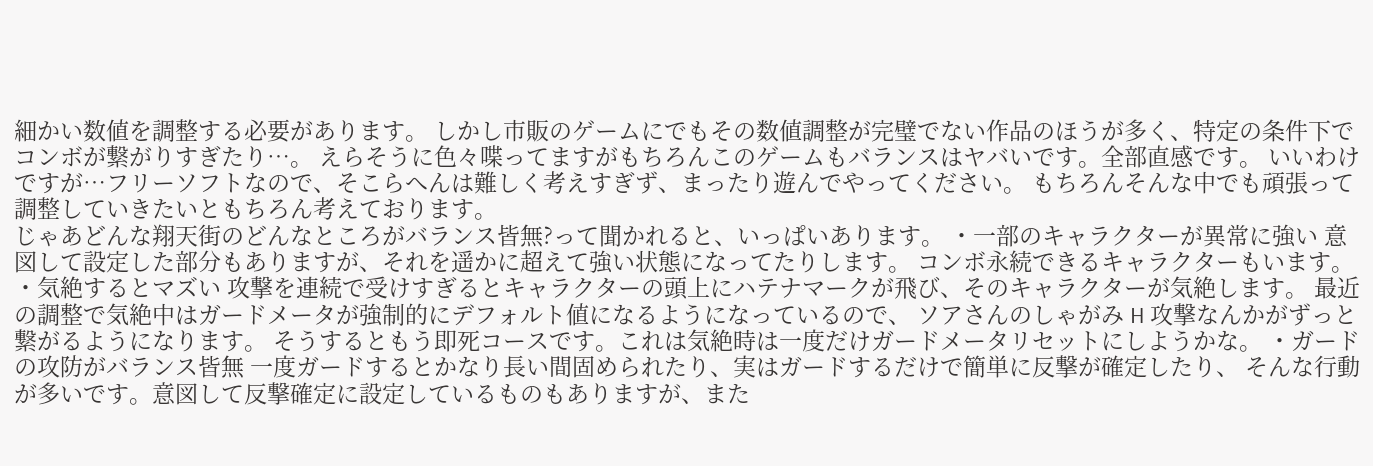細かい数値を調整する必要があります。 しかし市販のゲームにでもその数値調整が完璧でない作品のほうが多く、特定の条件下でコンボが繋がりすぎたり…。 えらそうに色々喋ってますがもちろんこのゲームもバランスはヤバいです。全部直感です。 いいわけですが…フリーソフトなので、そこらへんは難しく考えすぎず、まったり遊んでやってください。 もちろんそんな中でも頑張って調整していきたいともちろん考えております。
じゃあどんな翔天街のどんなところがバランス皆無?って聞かれると、いっぱいあります。 ・一部のキャラクターが異常に強い 意図して設定した部分もありますが、それを遥かに超えて強い状態になってたりします。 コンボ永続できるキャラクターもいます。 ・気絶するとマズい 攻撃を連続で受けすぎるとキャラクターの頭上にハテナマークが飛び、そのキャラクターが気絶します。 最近の調整で気絶中はガードメータが強制的にデフォルト値になるようになっているので、 ソアさんのしゃがみ H 攻撃なんかがずっと繋がるようになります。 そうするともう即死コースです。これは気絶時は一度だけガードメータリセットにしようかな。 ・ガードの攻防がバランス皆無 一度ガードするとかなり長い間固められたり、実はガードするだけで簡単に反撃が確定したり、 そんな行動が多いです。意図して反撃確定に設定しているものもありますが、また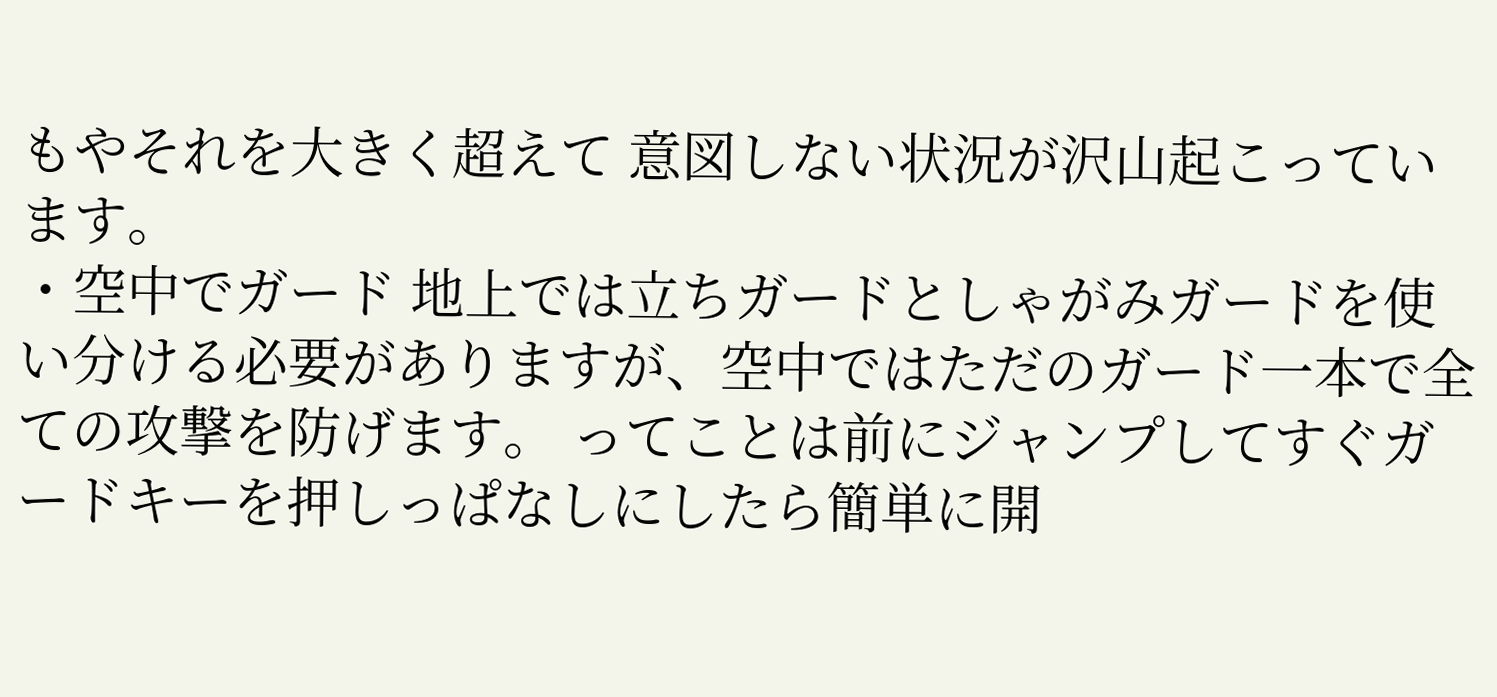もやそれを大きく超えて 意図しない状況が沢山起こっています。
・空中でガード 地上では立ちガードとしゃがみガードを使い分ける必要がありますが、空中ではただのガード一本で全ての攻撃を防げます。 ってことは前にジャンプしてすぐガードキーを押しっぱなしにしたら簡単に開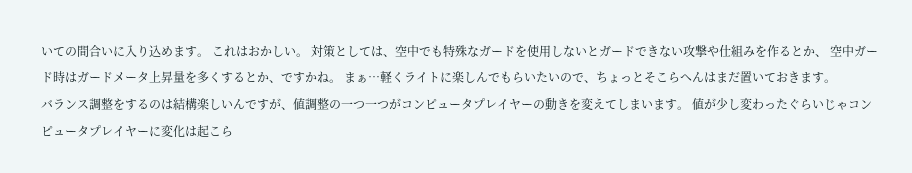いての間合いに入り込めます。 これはおかしい。 対策としては、空中でも特殊なガードを使用しないとガードできない攻撃や仕組みを作るとか、 空中ガード時はガードメータ上昇量を多くするとか、ですかね。 まぁ…軽くライトに楽しんでもらいたいので、ちょっとそこらへんはまだ置いておきます。
バランス調整をするのは結構楽しいんですが、値調整の一つ一つがコンピュータプレイヤーの動きを変えてしまいます。 値が少し変わったぐらいじゃコンピュータプレイヤーに変化は起こら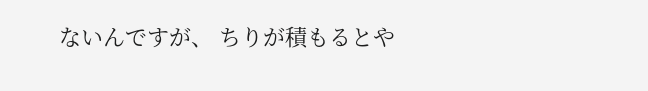ないんですが、 ちりが積もるとや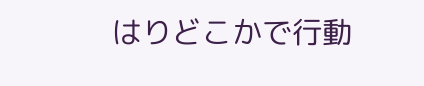はりどこかで行動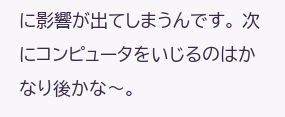に影響が出てしまうんです。 次にコンピュータをいじるのはかなり後かな〜。